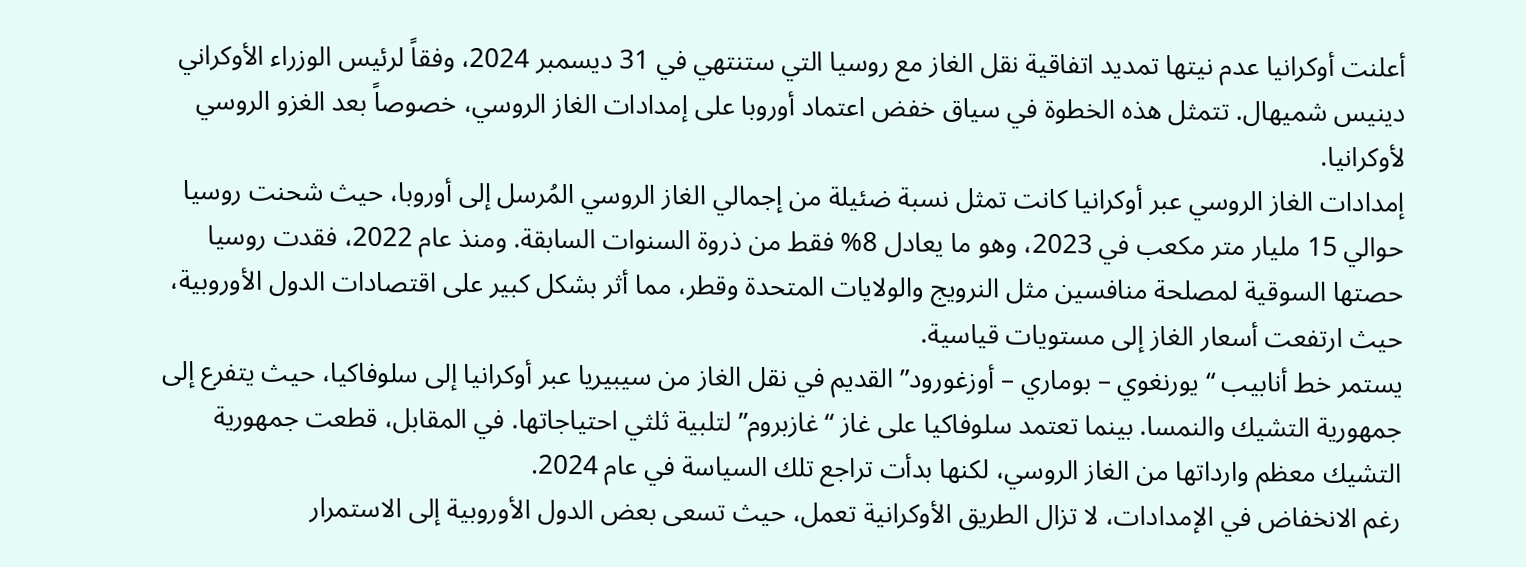أعلنت أوكرانيا عدم نيتها تمديد اتفاقية نقل الغاز مع روسيا التي ستنتهي في 31 ديسمبر 2024، وفقاً لرئيس الوزراء الأوكراني دينيس شميهال. تتمثل هذه الخطوة في سياق خفض اعتماد أوروبا على إمدادات الغاز الروسي، خصوصاً بعد الغزو الروسي لأوكرانيا.
إمدادات الغاز الروسي عبر أوكرانيا كانت تمثل نسبة ضئيلة من إجمالي الغاز الروسي المُرسل إلى أوروبا، حيث شحنت روسيا حوالي 15 مليار متر مكعب في 2023، وهو ما يعادل 8% فقط من ذروة السنوات السابقة. ومنذ عام 2022، فقدت روسيا حصتها السوقية لمصلحة منافسين مثل النرويج والولايات المتحدة وقطر، مما أثر بشكل كبير على اقتصادات الدول الأوروبية، حيث ارتفعت أسعار الغاز إلى مستويات قياسية.
يستمر خط أنابيب “يورنغوي – بوماري – أوزغورود” القديم في نقل الغاز من سيبيريا عبر أوكرانيا إلى سلوفاكيا، حيث يتفرع إلى جمهورية التشيك والنمسا. بينما تعتمد سلوفاكيا على غاز “غازبروم” لتلبية ثلثي احتياجاتها. في المقابل، قطعت جمهورية التشيك معظم وارداتها من الغاز الروسي، لكنها بدأت تراجع تلك السياسة في عام 2024.
رغم الانخفاض في الإمدادات، لا تزال الطريق الأوكرانية تعمل، حيث تسعى بعض الدول الأوروبية إلى الاستمرار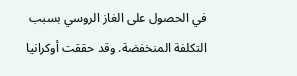في الحصول على الغاز الروسي بسبب التكلفة المنخفضة. وقد حققت أوكرانيا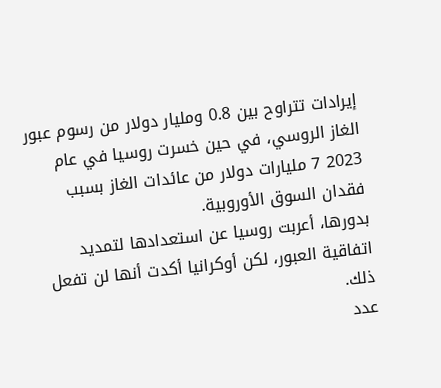إيرادات تتراوح بين 0.8 ومليار دولار من رسوم عبور الغاز الروسي، في حين خسرت روسيا في عام 2023 7 مليارات دولار من عائدات الغاز بسبب فقدان السوق الأوروبية.
بدورها، أعربت روسيا عن استعدادها لتمديد اتفاقية العبور، لكن أوكرانيا أكدت أنها لن تفعل ذلك.
عدد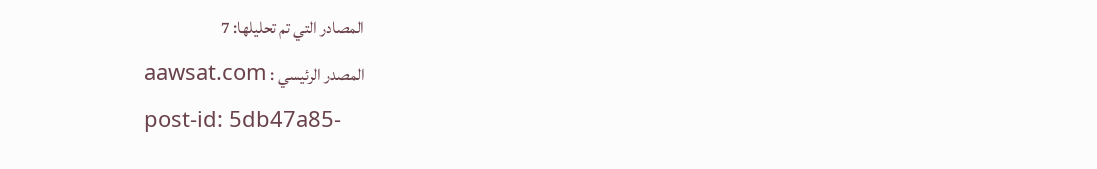المصادر التي تم تحليلها: 7
المصدر الرئيسي : aawsat.com
post-id: 5db47a85-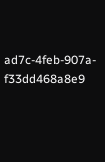ad7c-4feb-907a-f33dd468a8e9